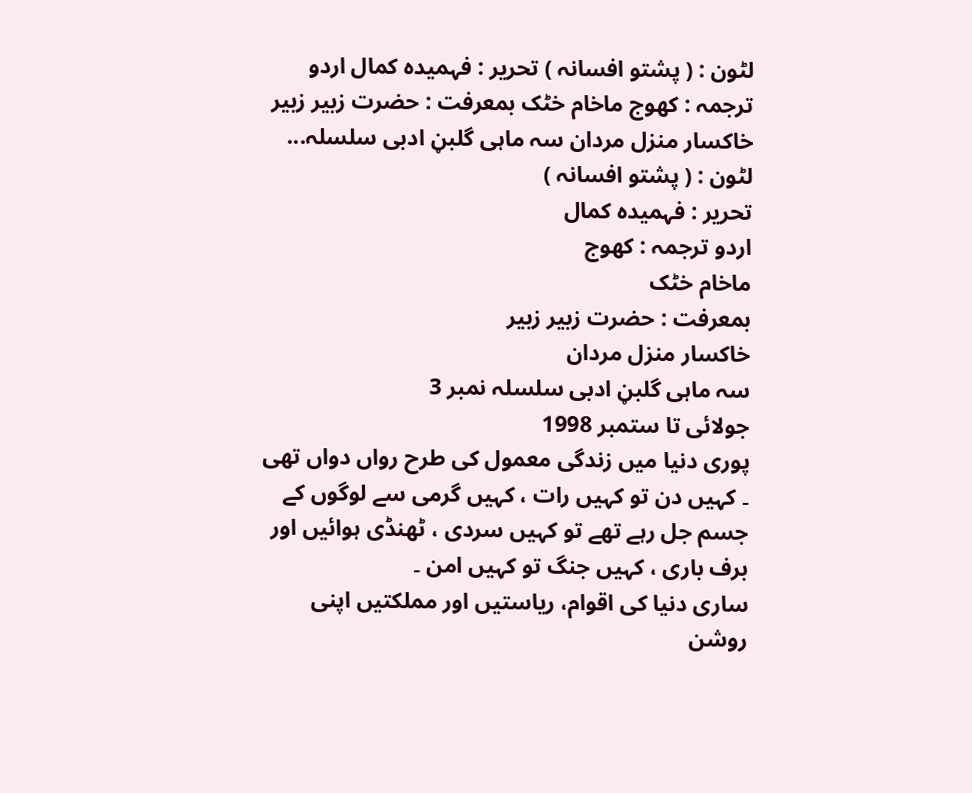لٹون : ( پشتو افسانہ ) تحریر : فہمیدہ کمال اردو ترجمہ : کھوج ماخام خٹک بمعرفت : حضرت زبیر زبیر خاکسار منزل مردان سہ ماہی گلبڼ ادبی سلسلہ...
لٹون : ( پشتو افسانہ )
تحریر : فہمیدہ کمال
اردو ترجمہ : کھوج
ماخام خٹک
بمعرفت : حضرت زبیر زبیر
خاکسار منزل مردان
سہ ماہی گلبڼ ادبی سلسلہ نمبر 3
جولائی تا ستمبر 1998
پوری دنیا میں زندگی معمول کی طرح رواں دواں تھی ۔ کہیں دن تو کہیں رات ، کہیں گرمی سے لوگوں کے جسم جل رہے تھے تو کہیں سردی ، ٹھنڈی ہوائیں اور برف باری ، کہیں جنگ تو کہیں امن ۔
ساری دنیا کی اقوام، ریاستیں اور مملکتیں اپنی روشن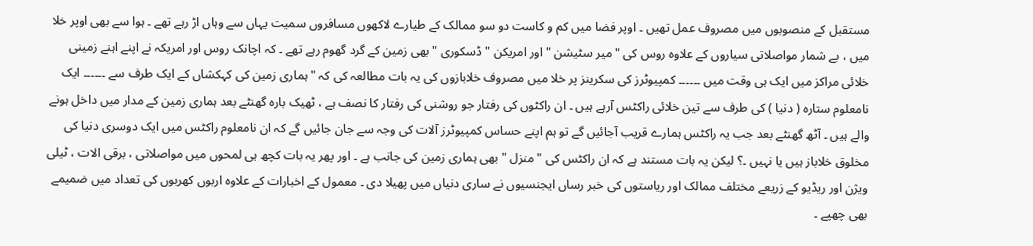مستقبل کے منصوبوں میں مصروف عمل تھیں ۔ اوپر فضا میں کم و کاست دو سو ممالک کے طیارے لاکھوں مسافروں سمیت یہاں سے وہاں اڑ رہے تھے ۔ ہوا سے بھی اوپر خلا میں ، بے شمار مواصلاتی سیاروں کے علاوہ روس کی " میر سٹیشن " اور امریکن " ڈسکوری " بھی زمین کے گرد گھوم رہے تھے ۔ کہ اچانک روس اور امریکہ نے اپنے اہنے زمینی خلائی مراکز میں ایک ہی وقت میں ۔۔۔۔۔۔ کمپیوٹرز کی سکرینز پر خلا میں مصروف خلابازوں کی یہ بات مطالعہ کی کہ " ہماری زمین کی کہکشاں کے ایک طرف سے ۔۔۔۔۔۔ ایک نامعلوم ستارہ ( دنیا ) کی طرف سے تین خلائی راکٹس آرہے ہیں ۔ ان راکٹوں کی رفتار جو روشنی کی رفتار کا نصف ہے ، ٹھیک بارہ گھنٹے بعد ہماری زمین کے مدار میں داخل ہونے والے ہیں ۔ آٹھ گھنٹے بعد جب یہ راکٹس ہمارے قریب آجائیں گے تو ہم اپنے حساس کمپیوٹرز آلات کی وجہ سے جان جائیں گے کہ ان نامعلوم راکٹس میں ایک دوسری دنیا کی مخلوق خلاباز ہیں یا نہیں ۔؟ لیکن یہ بات مستند ہے کہ ان راکٹس کی " منزل " بھی ہماری زمین کی جانب ہے ۔ اور پھر یہ بات کچھ ہی لمحوں میں مواصلاتی ، برقی الات ، ٹیلی ویژن اور ریڈیو کے زریعے مختلف ممالک اور ریاستوں کی خبر رساں ایجنسیوں نے ساری دنیاں میں پھیلا دی ۔ معمول کے اخبارات کے علاوہ اربوں کھربوں کی تعداد میں ضمیمے بھی چھپے ۔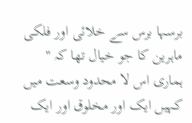برسہا برس سے خلائی اور فلکی ماہرین کا جو خیال تھا کہ " ہماری اس لا محدود وسعت میں کہیں ایک اور مخلوق اور ایک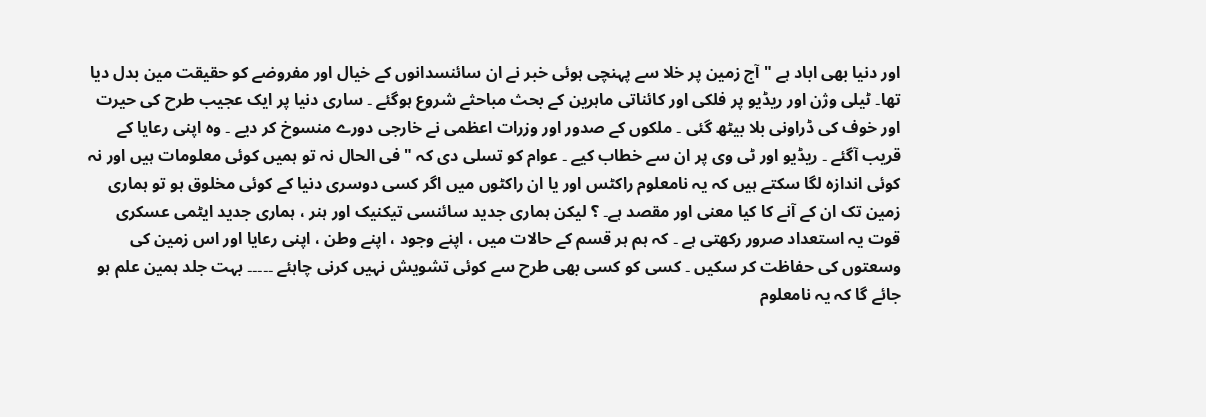اور دنیا بھی اباد ہے " آج زمین پر خلا سے پہنچی ہوئی خبر نے ان سائنسدانوں کے خیال اور مفروضے کو حقیقت مین بدل دیا تھا۔ ٹیلی وژن اور ریڈیو پر فلکی اور کائناتی ماہرین کے بحث مباحثے شروع ہوگئے ۔ ساری دنیا پر ایک عجیب طرح کی حیرت اور خوف کی ڈراونی بلا بیٹھ گئی ۔ ملکوں کے صدور اور وزرات اعظمی نے خارجی دورے منسوخ کر دیے ۔ وہ اپنی رعایا کے قریب آگئے ۔ ریڈیو اور ٹی وی پر ان سے خطاب کیے ۔ عوام کو تسلی دی کہ " فی الحال نہ تو ہمیں کوئی معلومات ہیں اور نہ کوئی اندازہ لگا سکتے ہیں کہ یہ نامعلوم راکٹس اور یا ان راکٹوں میں اگر کسی دوسری دنیا کے کوئی مخلوق ہو تو ہماری زمین تک ان کے آنے کا کیا معنی اور مقصد ہے۔ ؟ لیکن ہماری جدید سائنسی تیکنیک اور ہنر ، ہماری جدید ایٹمی عسکری قوت یہ استعداد صرور رکھتی ہے ۔ کہ ہم ہر قسم کے حالات میں ، اپنے وجود ، اپنے وطن ، اپنی رعایا اور اس زمین کی وسعتوں کی حفاظت کر سکیں ۔ کسی کو کسی بھی طرح سے کوئی تشویش نہیں کرنی چاہئے ۔۔۔۔۔ بہت جلد ہمین علم ہو جائے گا کہ یہ نامعلوم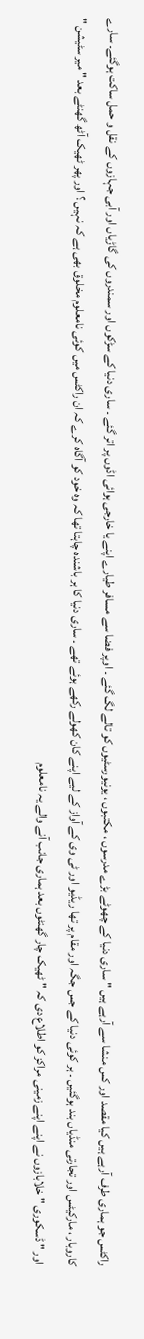راکٹس جو ہماری طرف آرہے ہیں کیا مقصد اور کس منشا سے آرہے ہیں " ساری دنیا کے چھوٹے بڑے مدرسوں ، مکتبوں ، یونیورسٹیوں کو تالے لگ گئے ۔ اوپر فضا سے مسافر طیارے اپنے یا خارجی ہوائی اڈوں پر اتر گئے ۔ ساری دنیا کے سڑکوں اور سمندروں کی گاڑیاں اور آبی جہازوں کے نقل و حمل ساکت ہوگئے۔ سارے کاروبار ، مارکیٹس اور تجارتی منڈیاں بند ہوگئیں ۔ ہر کوئی دنیا کے جس جگہ اور مقام پر تھا ریڈیو اور ٹی وی کے آواز کے لیے اپنے کان کھولے رکھے ہوئے تھے ۔ ساری دنیا کا ہر باشندہ چاہتا تھا کہ وہ خود کو آگاہ کرے کہ ان راکٹس میں کوئی نامعلوم مخلوق بھی ہے کہ نہیں ؟ اور پھر ٹھیک آٹھ گھنٹے بعد " میر سٹیشن " اور " ڈسکوری " خلابازوں نے اپنے اپنے زمینی مراکز کو اطلاع دی کہ " ٹھیک چار گھنٹوں بعد ہماری جانب آنے والے یہ نامعلوم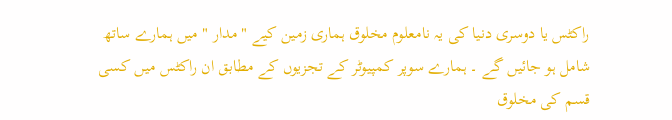راکٹس یا دوسری دنیا کی یہ نامعلوم مخلوق ہماری زمین کیے " مدار " میں ہمارے ساتھ شامل ہو جائیں گے ۔ ہمارے سوپر کمپیوٹر کے تجزیوں کے مطابق ان راکٹس میں کسی قسم کی مخلوق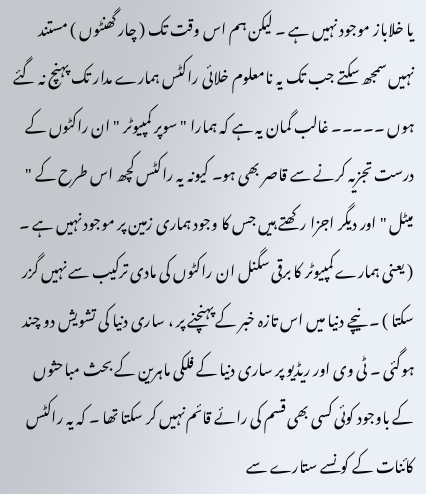یا خلاباز موجود نہیں ہے ۔ لیکن ہم اس وقت تک ( چار گھنٹوں ) مستند نہیں سمجھ سکتے جب تک یہ نامعلوم خلائی راکٹس ہمارے مدار تک پہنچ نہ گئے ہوں ۔۔۔۔۔ غالب گمان یہ ہے کہ ہمارا " سوپر کمپیوٹر " ان راکٹوں کے درست تجزیہ کرنے سے قاصر بھی ہو۔ کیونہ یہ راکٹس کچھ اس طرح کے " میٹل " اور دیگر اجزا رکھتے ہیں جس کا وجود ہماری زمین پر موجود نہیں ہے ۔ ( یعنی ہمارے کمپیوٹر کا برقی سگنل ان راکٹوں کی مادی ترکیب سے نہیں گزر سکتا ) ۔ نیچے دنیا میں اس تازہ خبر کے پہنچنے پر ، ساری دنیا کی تشویش دو چند ہوگئی ۔ ٹی وی اور ریڈیو پر ساری دنیا کے فلکی ماہرین کے بحث مباحثوں کے باوجود کوئی کسی بھی قسم کی رائے قائم نہیں کر سکتا تھا ۔ کہ یہ راکٹس کائنات کے کونسے ستارے سے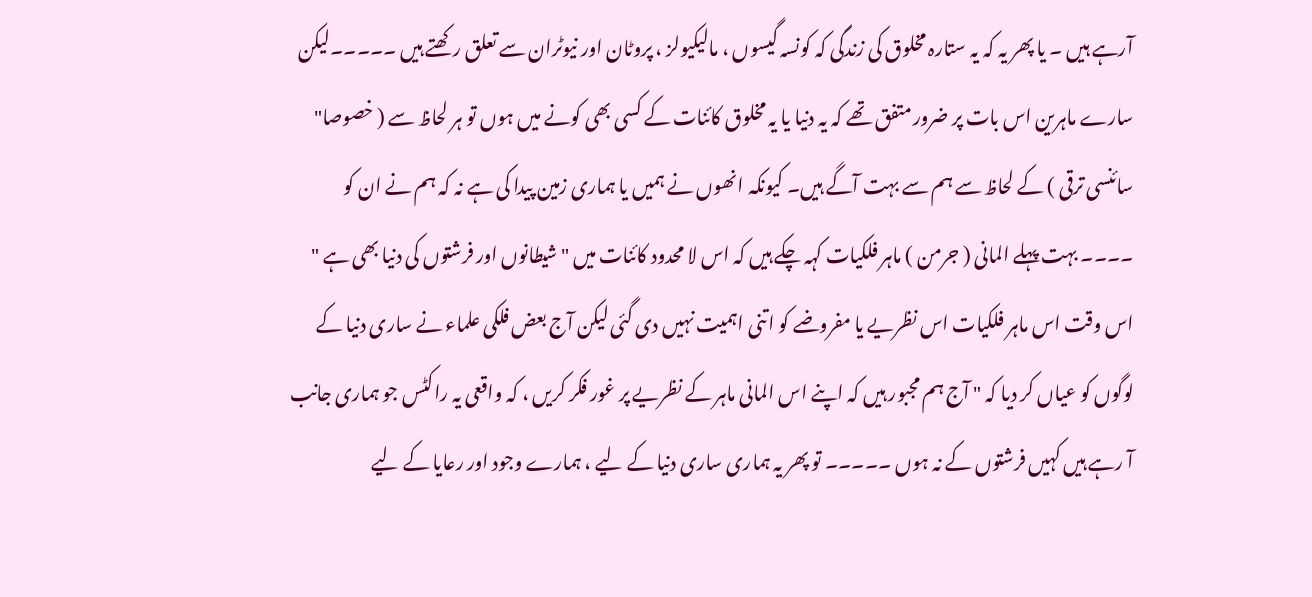آرہے ہیں ۔ یا پھر یہ کہ یہ ستارہ مخلوق کی زندگی کہ کونسہ گیسوں ، مالیکیولز ، پروٹان اور نیوٹران سے تعلق رکھتے ہیں ۔۔۔۔۔لیکن سارے ماہرین اس بات پر ضرور متفق تھے کہ یہ دنیا یا یہ مخلوق کائنات کے کسی بھی کونے میں ہوں تو ہر لحاظ سے ( خصوصا" سائنسی ترقی ) کے لحاظ سے ہم سے بہت آگے ہیں۔ کیونکہ انھوں نے ہمیں یا ہماری زمین پیدا کی ہے نہ کہ ہم نے ان کو ۔۔۔۔ بہت پہلے المانی ( جرمن ) ماہر فلکیات کہہ چکے ہیں کہ اس لا محدود کائنات میں " شیطانوں اور فرشتوں کی دنیا بھی ہے " اس وقت اس ماہر فلکیات اس نظریے یا مفروضے کو اتنی اہمیت نہیں دی گئی لیکن آج بعض فلکی علماء نے ساری دنیا کے لوگوں کو عیاں کر دیا کہ " آج ہم مجبور ہیں کہ اپنے اس المانی ماہر کے نظریے پر غور فکر کریں ، کہ واقعی یہ راکٹس جو ہماری جانب آ رہے ہیں کہیں فرشتوں کے نہ ہوں ۔۔۔۔۔ تو پھر یہ ہماری ساری دنیا کے لیے ، ہمارے وجود اور رعایا کے لیے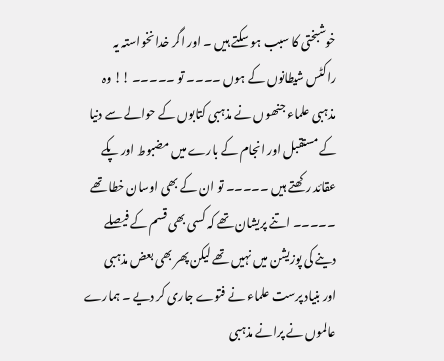خوشبختی کا سبب ہو سکتے ہیں ۔ اور اگر خدا نخواستہ یہ راکٹس شیطانوں کے ہوں ۔۔۔۔ تو ۔۔۔۔۔ !! وہ مذہبی علماء جنھوں نے مذہبی کتابوں کے حوالے سے دنیا کے مستقبل اور انجام کے بارے میں مضبوط اور پکے عقائد رکھتے ہیں ۔۔۔۔۔ تو ان کے بھی اوسان خطا تھے ۔۔۔۔۔ اتنے پریشان تھے کہ کسی بھی قسم کے فیصلے دینے کی پوزیشن میں نہیں تھے لیکن پھر بھی بعض مذہبی اور بنیاد پرست علماء نے فتوے جاری کر دیے ۔ ہمارے عالموں نے پرانے مذہبی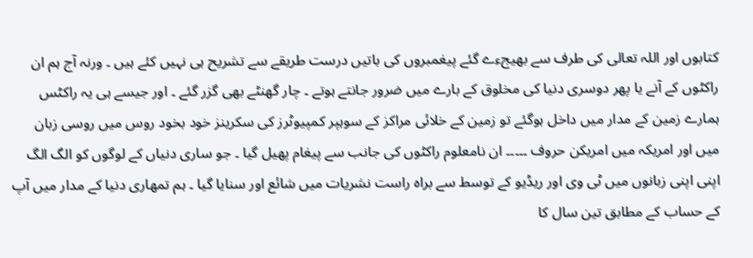کتابوں اور اللہ تعالی کی طرف سے بھیجءے گئے پیغمبروں کی باتیں درست طریقے سے تشریح ہی نہیں کئے ہیں ۔ ورنہ آج ہم ان راکٹوں کے آنے یا پھر دوسری دنیا کی مخلوق کے بارے میں ضرور جانتے ہوتے ۔ چار گھنٹے بھی گزر گئے ۔ اور جیسے ہی یہ راکٹس ہمارے زمین کے مدار میں داخل ہوگئے تو زمین کے خلائی مراکز کے سوہپر کمپیوٹرز کی سکرینز خود بخود روس میں روسی زبان میں اور امریکہ میں امریکن حروف ۔۔۔۔۔ ان نامعلوم راکٹوں کی جانب سے پیغام پھیل گیا ۔ جو ساری دنیاں کے لوگوں کو الگ الگ اپنی اپنی زبانوں میں ٹی وی اور ریڈیو کے توسط سے براہ راست نشریات میں شائع اور سنایا گیا ۔ ہم تمھاری دنیا کے مدار میں آپ کے حساب کے مطابق تین سال کا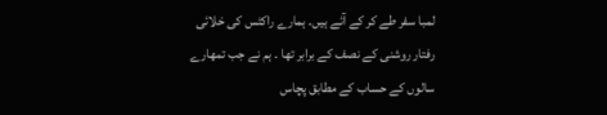لمبا سفر طے کر کے آئے ہیں۔ ہمارے راکٹس کی خلائی رفتار روشنی کے نصف کے برابر تھا ۔ ہم نے جب تمھارے سالوں کے حساب کے مطابق پچاس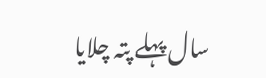سال پہلے پتہ چلایا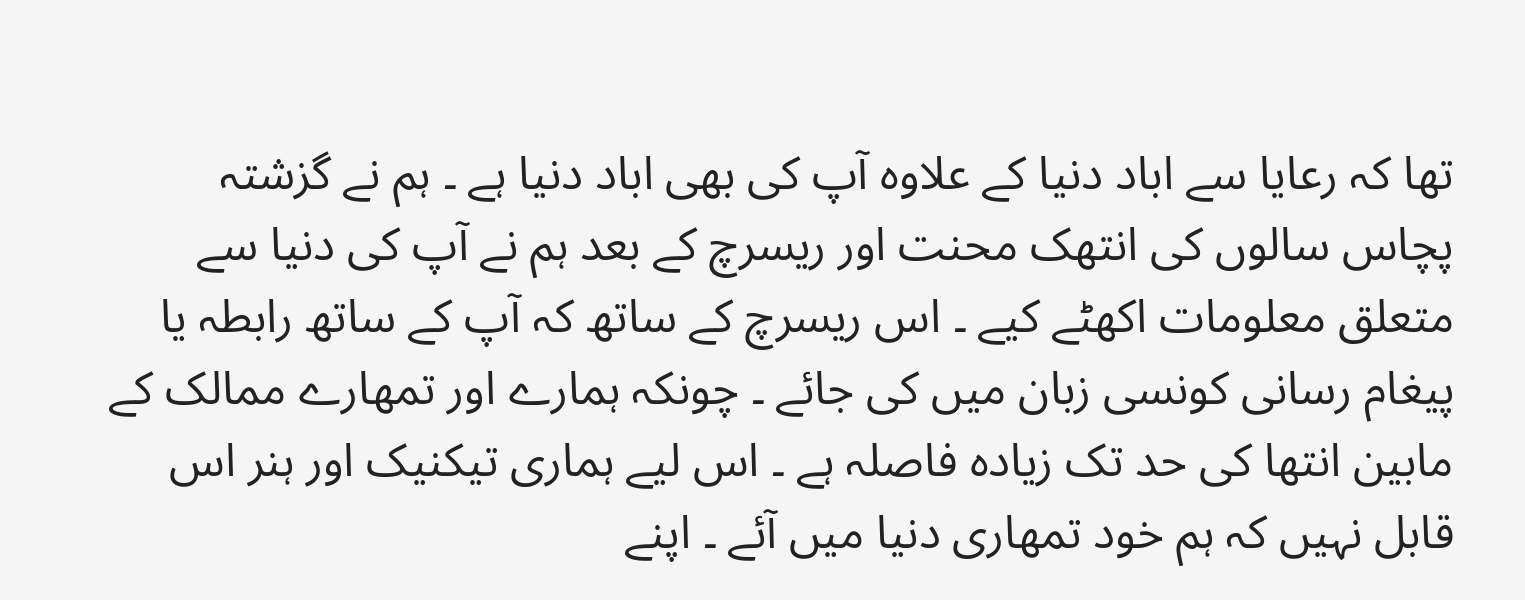تھا کہ رعایا سے اباد دنیا کے علاوہ آپ کی بھی اباد دنیا ہے ۔ ہم نے گزشتہ پچاس سالوں کی انتھک محنت اور ریسرچ کے بعد ہم نے آپ کی دنیا سے متعلق معلومات اکھٹے کیے ۔ اس ریسرچ کے ساتھ کہ آپ کے ساتھ رابطہ یا پیغام رسانی کونسی زبان میں کی جائے ۔ چونکہ ہمارے اور تمھارے ممالک کے مابین انتھا کی حد تک زیادہ فاصلہ ہے ۔ اس لیے ہماری تیکنیک اور ہنر اس قابل نہیں کہ ہم خود تمھاری دنیا میں آئے ۔ اپنے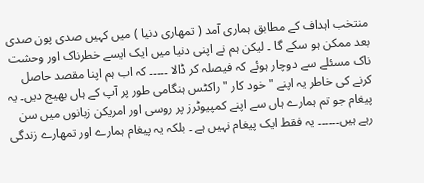منتخب اہداف کے مطابق ہماری آمد ( تمھاری دنیا ) میں کہیں صدی پون صدی بعد ممکن ہو سکے گا ۔ لیکن ہم نے اپنی دنیا میں ایک ایسے خطرناک اور وحشت ناک مسئلے سے دوچار ہوئے کہ فیصلہ کر ڈالا ۔۔۔۔۔ کہ اب ہم اپنا مقصد حاصل کرنے کی خاطر یہ اپنے "خود کار " راکٹس ہنگامی طور پر آپ کے ہاں بھیج دیں۔ یہ پیغام جو تم ہمارے ہاں سے اپنے کمپیوٹرز پر روسی اور امریکن زبانوں میں سن رہے ہیں۔۔۔۔۔۔ یہ فقط ایک پیغام نہیں ہے ۔ بلکہ یہ پیغام ہمارے اور تمھارے زندگی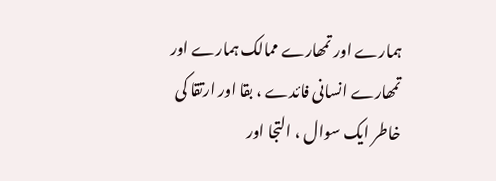ہمارے اور تمھارے ممالک ہمارے اور تمھارے انسانی فائدے ، بقا اور ارتقا کی خاطر ایک سوال ، التجا اور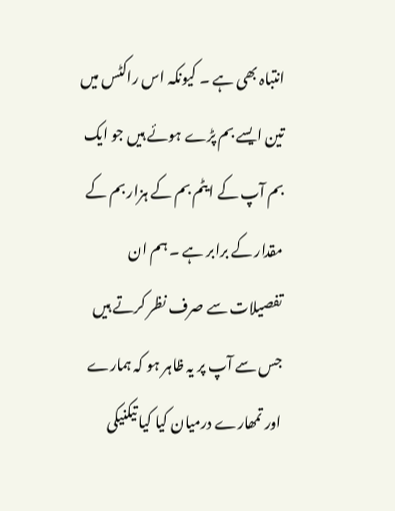انتباہ بھی ہے ۔ کیونکہ اس راکٹس میں تین ایسے بم پڑے ہوئے ہیں جو ایک بم آپ کے ایٹم بم کے ہزار بم کے مقدار کے برابر ہے ۔ ہم ان تفصیلات سے صرف نظر کرتے ہیں جس سے آپ پر یہ ظاہر ہو کہ ہمارے اور تمھارے درمیان کیا کیا تیکنیکی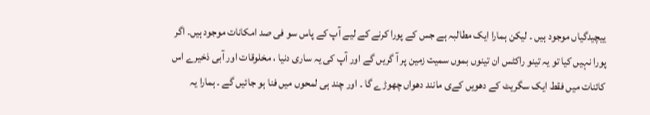ییچیدگیاں موجود ہیں ۔ لیکن ہمارا ایک مطالبہ ہے جس کے پورا کرنے کے لیے آپ کے پاس سو فی صد امکانات موجود ہیں۔ اگر پورا نہیں کیا تو یہ تینو راکٹس ان تینوں بموں سمیت زمین پر آ گریں گے اور آپ کی یہ ساری دنیا ، مخلوقات اور آبی ذخیرے اس کائنات میں فقط ایک سگریٹ کے دھویں کےی مانند دھواں چھوڑے گا ۔ اور چند ہی لمحوں میں فنا ہو جائیں گے ۔ ہمارا یہ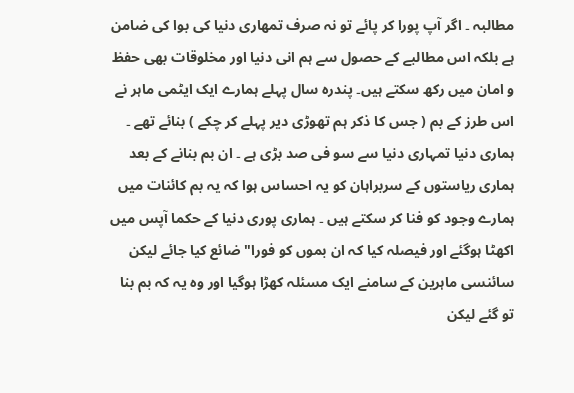مطالبہ ۔ اگر آپ پورا کر پائے تو نہ صرف تمھاری دنیا کی بوا کی ضامن ہے بلکہ اس مطالبے کے حصول سے ہم انی دنیا اور مخلوقات بھی حفظ و امان میں رکھ سکتے ہیں۔ پندرہ سال پہلے ہمارے ایک ایٹمی ماہر نے اس طرز کے بم ( جس کا ذکر ہم تھوڑی دیر پہلے کر چکے ) بنائے تھے ۔ ہماری دنیا تمہاری دنیا سے سو فی صد بڑی ہے ۔ ان بم بنانے کے بعد ہماری ریاستوں کے سربراہان کو یہ احساس ہوا کہ یہ بم کائنات میں ہمارے وجود کو فنا کر سکتے ہیں ۔ ہماری پوری دنیا کے حکما آپس میں اکھٹا ہوگئے اور فیصلہ کیا کہ ان بموں کو فورا" ضائع کیا جائے لیکن سائنسی ماہرین کے سامنے ایک مسئلہ کھڑا ہوگیا اور وہ یہ کہ بم بنا تو گئے لیکن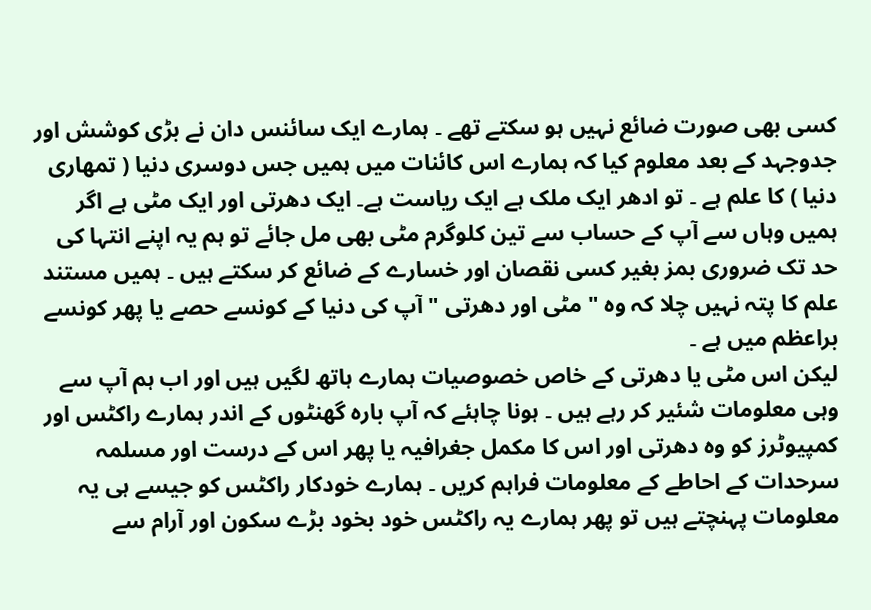کسی بھی صورت ضائع نہیں ہو سکتے تھے ۔ ہمارے ایک سائنس دان نے بڑی کوشش اور جدوجہد کے بعد معلوم کیا کہ ہمارے اس کائنات میں ہمیں جس دوسری دنیا ( تمھاری دنیا ) کا علم ہے ۔ تو ادھر ایک ملک ہے ایک ریاست ہے۔ ایک دھرتی اور ایک مٹی ہے اگر ہمیں وہاں سے آپ کے حساب سے تین کلوگرم مٹی بھی مل جائے تو ہم یہ اپنے انتہا کی حد تک ضروری بمز بغیر کسی نقصان اور خسارے کے ضائع کر سکتے ہیں ۔ ہمیں مستند علم کا پتہ نہیں چلا کہ وہ " مٹی اور دھرتی " آپ کی دنیا کے کونسے حصے یا پھر کونسے براعظم میں ہے ۔
لیکن اس مٹی یا دھرتی کے خاص خصوصیات ہمارے ہاتھ لگیں ہیں اور اب ہم آپ سے وہی معلومات شئیر کر رہے ہیں ۔ ہونا چاہئے کہ آپ بارہ گھنٹوں کے اندر ہمارے راکٹس اور کمپیوٹرز کو وہ دھرتی اور اس کا مکمل جغرافیہ یا پھر اس کے درست اور مسلمہ سرحدات کے احاطے کے معلومات فراہم کریں ۔ ہمارے خودکار راکٹس کو جیسے ہی یہ معلومات پہنچتے ہیں تو پھر ہمارے یہ راکٹس خود بخود بڑے سکون اور آرام سے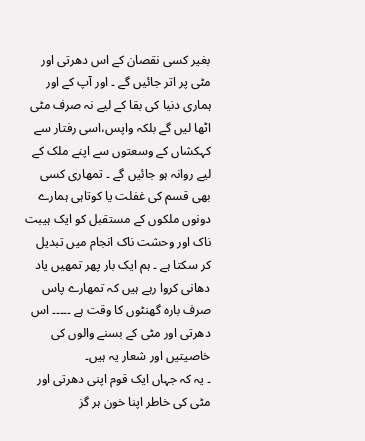بغیر کسی نقصان کے اس دھرتی اور مٹی پر اتر جائیں گے ۔ اور آپ کے اور ہماری دنیا کی بقا کے لیے نہ صرف مٹی اٹھا لیں گے بلکہ واپس،اسی رفتار سے کہکشاں کے وسعتوں سے اپنے ملک کے لیے روانہ ہو جائیں گے ۔ تمھاری کسی بھی قسم کی غفلت یا کوتاہی ہمارے دونوں ملکوں کے مستقبل کو ایک ہیبت ناک اور وحشت ناک انجام میں تبدیل کر سکتا ہے ۔ ہم ایک بار پھر تمھیں یاد دھانی کروا رہے ہیں کہ تمھارے پاس صرف بارہ گھنٹوں کا وقت ہے ۔۔۔۔۔ اس دھرتی اور مٹی کے بسنے والوں کی خاصیتیں اور شعار یہ ہیں۔
۔ یہ کہ جہاں ایک قوم اپنی دھرتی اور مٹی کی خاطر اپنا خون ہر گز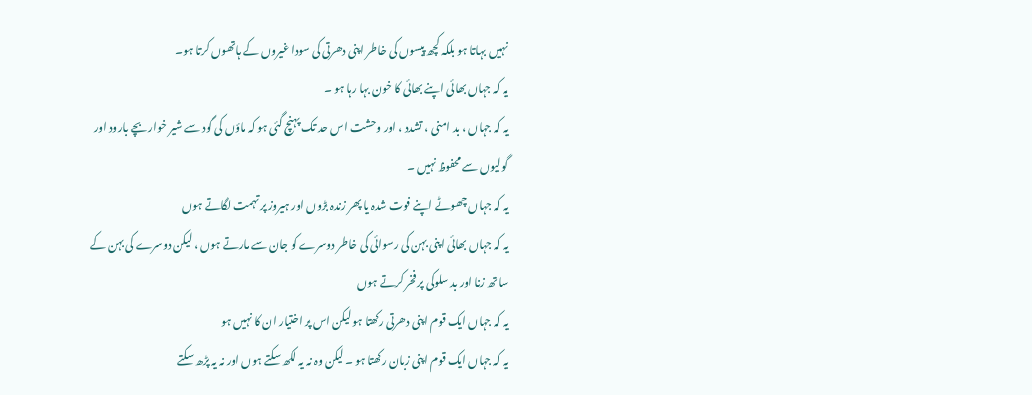نہیں بہاتا ہو بلکہ کچھ پیسوں کی خاطر اپنی دھرتی کی سودا غیروں کے ہاتھوں کرتا ہو۔
یہ کہ جہاں بھائی اپنے بھائی کا خون بہا رہا ہو ۔
یہ کہ جہاں ، بد امنی ، تشدد ، اور وحشت اس حد تک پہنچ گئی ہو کہ ماؤں کی گود سے شیر خوار بچے بارود اور گولیوں سے محفوظ نہیں ۔
یہ کہ جہاں چھوٹے اپنے فوت شدہ یا پھر زندہ بڑوں اور ہیروز پر تہمت لگاتے ہوں
یہ کہ جہاں بھائی اپنی بہن کی رسوائی کی خاطر دوسرے کو جان سے مارتے ہوں ، لیکن دوسرے کی بہن کے ساتھ زنا اور بد سلوکی پر فخر کرتے ہوں
یہ کہ جہاں ایک قوم اپنی دھرتی رکھتا ہو لیکن اس پر اختیار ان کا نہیں ہو
یہ کہ جہاں ایک قوم اپنی زبان رکھتا ہو ۔ لیکن وہ نہ یہ لکھ سکتے ہوں اور نہ یہ پڑھ سکتے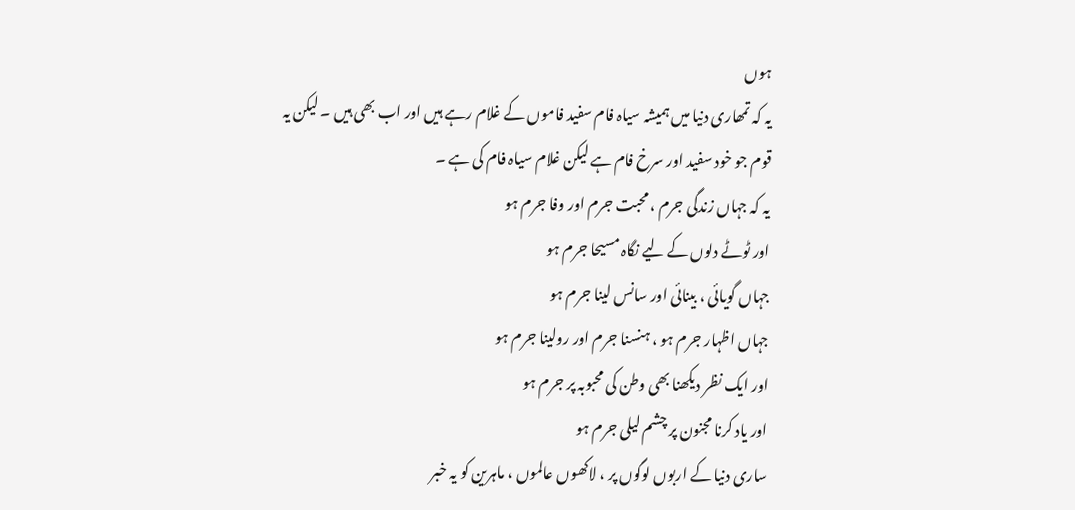ہوں
یہ کہ تمھاری دنیا میں ہمیشہ سیاہ فام سفید فاموں کے غلام رہے ہیں اور اب بھی ہیں ۔ لیکن یہ قوم جو خود سفید اور سرخ فام ہے لیکن غلام سیاہ فام کی ہے ۔
یہ کہ جہاں زندگی جرم ، محبت جرم اور وفا جرم ہو
اور ٹوٹے دلوں کے لیے نگاہ مسیحا جرم ہو
جہاں گویائی ، بینائی اور سانس لینا جرم ہو
جہاں اظہار جرم ہو ، ہنسنا جرم اور رولینا جرم ہو
اور ایک نظر دیکھنا بھی وطن کی محبوبہ پر جرم ہو
اور یاد کرنا مجنون پر چشم لیلی جرم ہو
ساری دنیا کے اربوں لوگوں پر ، لاکھوں عالموں ، ماہرین کو یہ خبر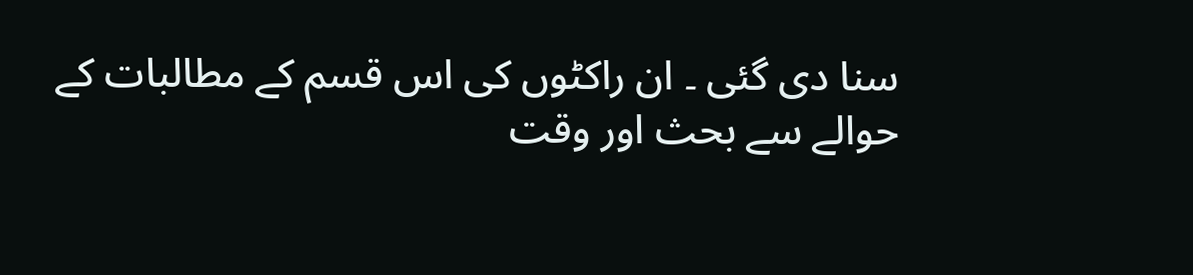سنا دی گئی ۔ ان راکٹوں کی اس قسم کے مطالبات کے حوالے سے بحث اور وقت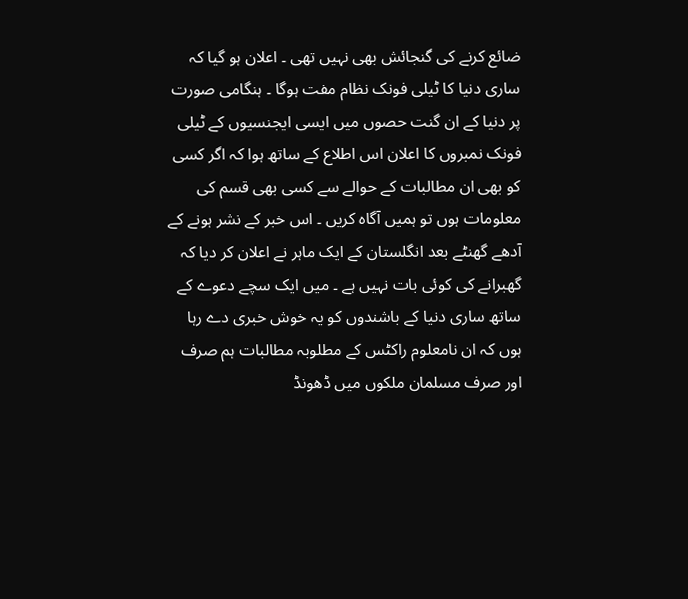ضائع کرنے کی گنجائش بھی نہیں تھی ۔ اعلان ہو گیا کہ ساری دنیا کا ٹیلی فونک نظام مفت ہوگا ۔ ہنگامی صورت پر دنیا کے ان گنت حصوں میں ایسی ایجنسیوں کے ٹیلی فونک نمبروں کا اعلان اس اطلاع کے ساتھ ہوا کہ اگر کسی کو بھی ان مطالبات کے حوالے سے کسی بھی قسم کی معلومات ہوں تو ہمیں آگاہ کریں ۔ اس خبر کے نشر ہونے کے آدھے گھنٹے بعد انگلستان کے ایک ماہر نے اعلان کر دیا کہ گھبرانے کی کوئی بات نہیں ہے ۔ میں ایک سچے دعوے کے ساتھ ساری دنیا کے باشندوں کو یہ خوش خبری دے رہا ہوں کہ ان نامعلوم راکٹس کے مطلوبہ مطالبات ہم صرف اور صرف مسلمان ملکوں میں ڈھونڈ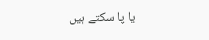یا پا سکتے ہیں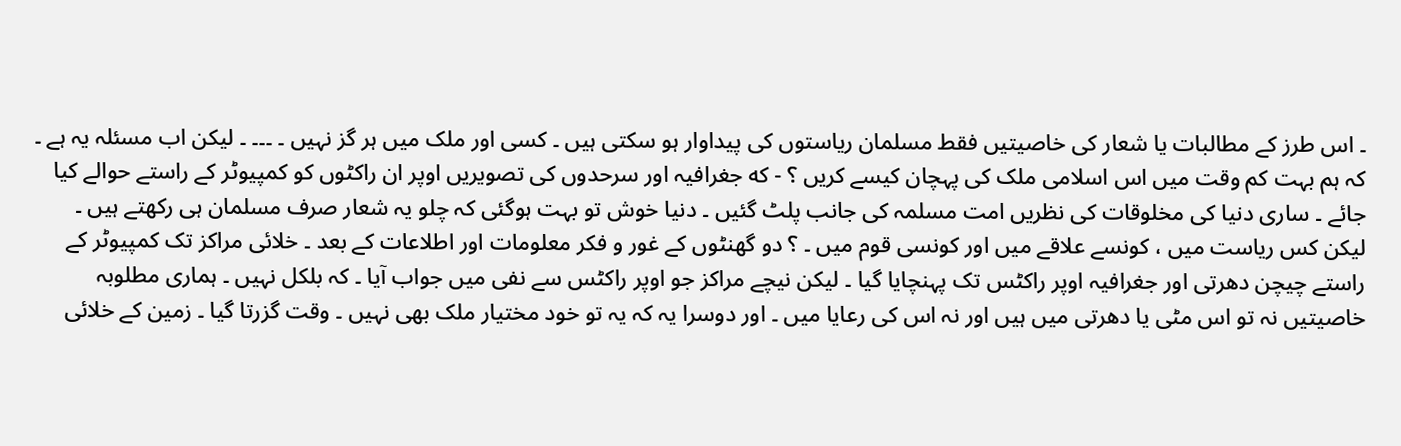۔ اس طرز کے مطالبات یا شعار کی خاصیتیں فقط مسلمان ریاستوں کی پیداوار ہو سکتی ہیں ۔ کسی اور ملک میں ہر گز نہیں ۔ ۔۔۔ ۔ لیکن اب مسئلہ یہ ہے ۔ کہ ہم بہت کم وقت میں اس اسلامی ملک کی پہچان کیسے کریں ؟ - که جغرافیہ اور سرحدوں کی تصویریں اوپر ان راکٹوں کو کمپیوٹر کے راستے حوالے کیا جائے ۔ ساری دنیا کی مخلوقات کی نظریں امت مسلمہ کی جانب پلٹ گئیں ۔ دنیا خوش تو بہت ہوگئی کہ چلو یہ شعار صرف مسلمان ہی رکھتے ہیں ۔ لیکن کس ریاست میں ، کونسے علاقے میں اور کونسی قوم میں ۔ ؟ دو گھنٹوں کے غور و فکر معلومات اور اطلاعات کے بعد ۔ خلائی مراکز تک کمپیوٹر کے راستے چیچن دھرتی اور جغرافیہ اوپر راکٹس تک پہنچایا گیا ۔ لیکن نیچے مراکز جو اوپر راکٹس سے نفی میں جواب آیا ۔ کہ بلکل نہیں ۔ ہماری مطلوبہ خاصیتیں نہ تو اس مٹی یا دھرتی میں ہیں اور نہ اس کی رعایا میں ۔ اور دوسرا یہ کہ یہ تو خود مختیار ملک بھی نہیں ۔ وقت گزرتا گیا ۔ زمین کے خلائی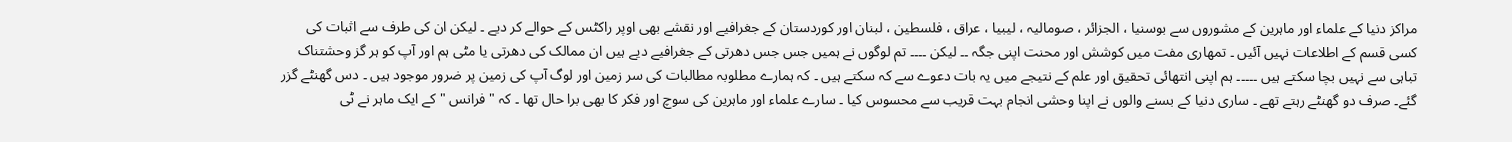مراکز دنیا کے علماء اور ماہرین کے مشوروں سے بوسنیا ، الجزائر ، صومالیہ ، لیبیا ، عراق ، فلسطین ، لبنان اور کوردستان کے جغرافیے اور نقشے بھی اوپر راکٹس کے حوالے کر دیے ۔ لیکن ان کی طرف سے اثبات کی کسی قسم کے اطلاعات نہیں آئیں ۔ تمھاری مفت میں کوشش اور محنت اپنی جگہ ۔۔ لیکن ۔۔۔۔ تم لوگوں نے ہمیں جس جس دھرتی کے جغرافیے دیے ہیں ان ممالک کی دھرتی یا مٹی ہم اور آپ کو ہر گز وحشتناک تباہی سے نہیں بچا سکتے ہیں ۔۔۔۔۔ ہم اپنی انتھائی تحقیق اور علم کے نتیجے میں یہ بات دعوے سے کہ سکتے ہیں ۔ کہ ہمارے مطلوبہ مطالبات کی سر زمین اور لوگ آپ کی زمین پر ضرور موجود ہیں ۔ دس گھنٹے گزر گئے۔ صرف دو گھنٹے رہتے تھے ۔ ساری دنیا کے بسنے والوں نے اپنا وحشی انجام بہت قریب سے محسوس کیا ۔ سارے علماء اور ماہرین کی سوچ اور فکر کا بھی برا حال تھا ۔ کہ " فرانس " کے ایک ماہر نے ٹی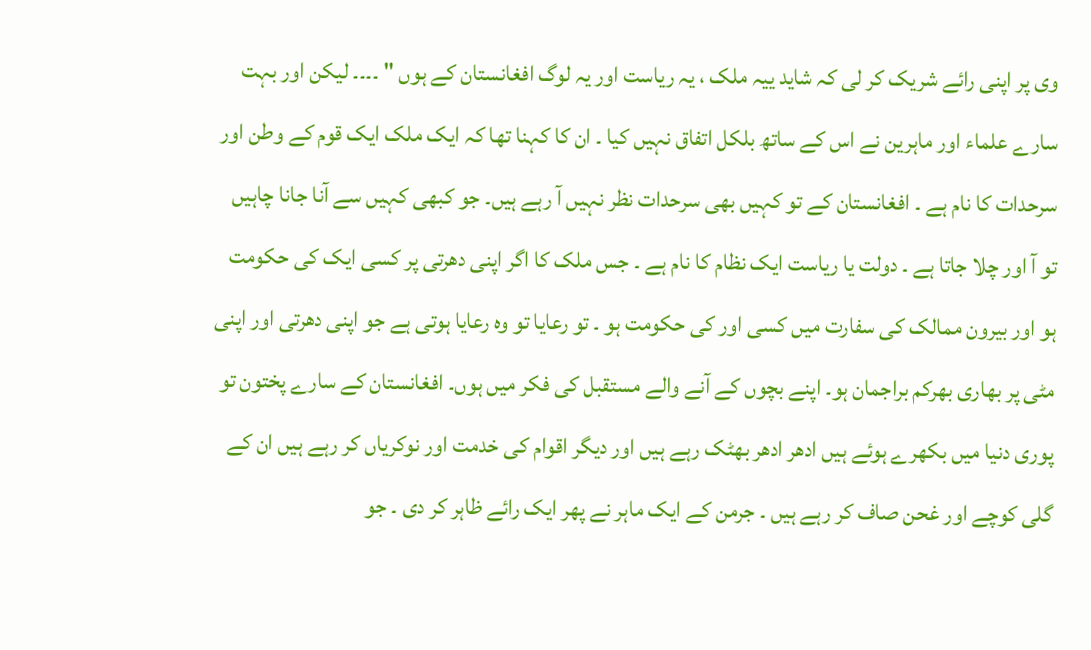وی پر اپنی رائے شریک کر لی کہ شاید ییہ ملک ، یہ ریاست اور یہ لوگ افغانستان کے ہوں " ۔۔۔۔ لیکن اور بہت سارے علماء اور ماہرین نے اس کے ساتھ بلکل اتفاق نہیں کیا ۔ ان کا کہنا تھا کہ ایک ملک ایک قوم کے وطن اور سرحدات کا نام ہے ۔ افغانستان کے تو کہیں بھی سرحدات نظر نہیں آ رہے ہیں۔ جو کبھی کہیں سے آنا جانا چاہیں تو آ اور چلا جاتا ہے ۔ دولت یا ریاست ایک نظام کا نام ہے ۔ جس ملک کا اگر اپنی دھرتی پر کسی ایک کی حکومت ہو اور بیرون ممالک کی سفارت میں کسی اور کی حکومت ہو ۔ تو رعایا تو وہ رعایا ہوتی ہے جو اپنی دھرتی اور اپنی مٹی پر بھاری بھرکم براجمان ہو۔ اپنے بچوں کے آنے والے مستقبل کی فکر میں ہوں۔ افغانستان کے سارے پختون تو پوری دنیا میں بکھرے ہوئے ہیں ادھر ادھر بھٹک رہے ہیں اور دیگر اقوام کی خدمت اور نوکریاں کر رہے ہیں ان کے گلی کوچے اور غحن صاف کر رہے ہیں ۔ جرمن کے ایک ماہر نے پھر ایک رائے ظاہر کر دی ۔ جو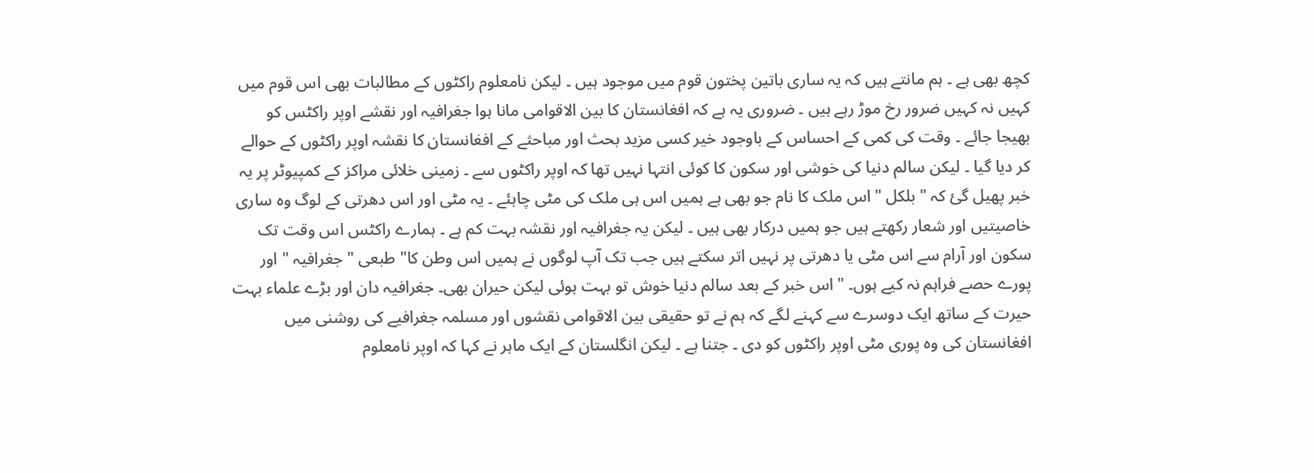کچھ بھی ہے ۔ ہم مانتے ہیں کہ یہ ساری باتین پختون قوم میں موجود ہیں ۔ لیکن نامعلوم راکٹوں کے مطالبات بھی اس قوم میں کہیں نہ کہیں ضرور رخ موڑ رہے ہیں ۔ ضروری یہ ہے کہ افغانستان کا بین الاقوامی مانا ہوا جغرافیہ اور نقشے اوپر راکٹس کو بھیجا جائے ۔ وقت کی کمی کے احساس کے باوجود خیر کسی مزید بحث اور مباحثے کے افغانستان کا نقشہ اوپر راکٹوں کے حوالے کر دیا گیا ۔ لیکن سالم دنیا کی خوشی اور سکون کا کوئی انتہا نہیں تھا کہ اوپر راکٹوں سے ۔ زمینی خلائی مراکز کے کمپیوٹر پر یہ خبر پھیل گئ کہ " بلکل " اس ملک کا نام جو بھی ہے ہمیں اس ہی ملک کی مٹی چاہئے ۔ یہ مٹی اور اس دھرتی کے لوگ وہ ساری خاصیتیں اور شعار رکھتے ہیں جو ہمیں درکار بھی ہیں ۔ لیکن یہ جغرافیہ اور نقشہ بہت کم ہے ۔ ہمارے راکٹس اس وقت تک سکون اور آرام سے اس مٹی یا دھرتی پر نہیں اتر سکتے ہیں جب تک آپ لوگوں نے ہمیں اس وطن کا" طبعی " جغرافیہ " اور پورے حصے فراہم نہ کیے ہوں۔ " اس خبر کے بعد سالم دنیا خوش تو بہت ہوئی لیکن حیران بھی۔ جغرافیہ دان اور بڑے علماء بہت حیرت کے ساتھ ایک دوسرے سے کہنے لگے کہ ہم نے تو حقیقی بین الاقوامی نقشوں اور مسلمہ جغرافیے کی روشنی میں افغانستان کی وہ پوری مٹی اوپر راکٹوں کو دی ۔ جتنا ہے ۔ لیکن انگلستان کے ایک ماہر نے کہا کہ اوپر نامعلوم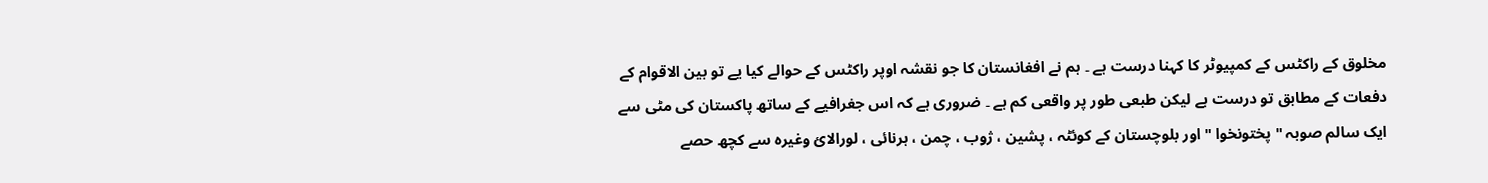مخلوق کے راکٹس کے کمپیوٹر کا کہنا درست ہے ۔ ہم نے افغانستان کا جو نقشہ اوپر راکٹس کے حوالے کیا یے تو بین الاقوام کے دفعات کے مطابق تو درست ہے لیکن طبعی طور پر واقعی کم ہے ۔ ضروری ہے کہ اس جغرافیے کے ساتھ پاکستان کی مٹی سے ایک سالم صوبہ " پختونخوا " اور بلوچستان کے کوئٹہ ، پشین ، ژوب ، چمن ، ہرنائی ، لورالائ وغیرہ سے کچھ حصے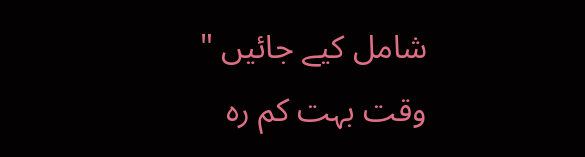شامل کیے جائیں " وقت بہت کم رہ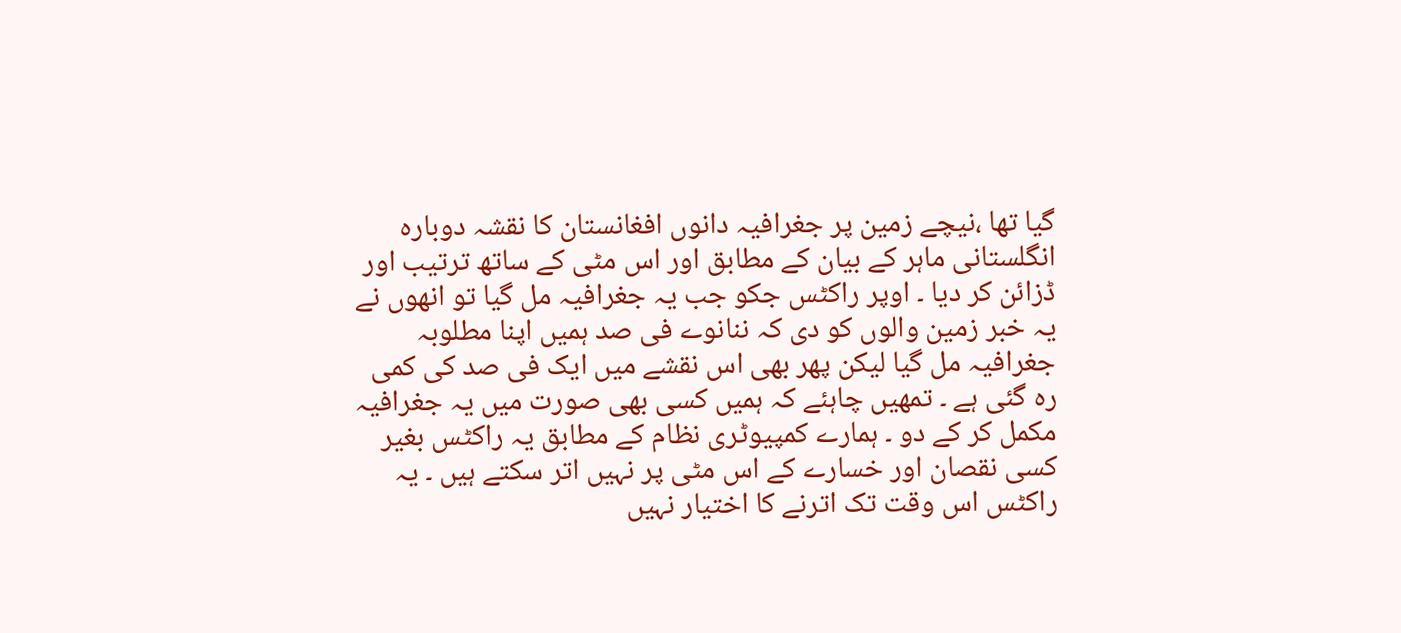گیا تھا ،نیچے زمین پر جغرافیہ دانوں افغانستان کا نقشہ دوبارہ انگلستانی ماہر کے بیان کے مطابق اور اس مٹی کے ساتھ ترتیب اور ڈزائن کر دیا ۔ اوپر راکٹس جکو جب یہ جغرافیہ مل گیا تو انھوں نے یہ خبر زمین والوں کو دی کہ ننانوے فی صد ہمیں اپنا مطلوبہ جغرافیہ مل گیا لیکن پھر بھی اس نقشے میں ایک فی صد کی کمی رہ گئی ہے ۔ تمھیں چاہئے کہ ہمیں کسی بھی صورت میں یہ جغرافیہ مکمل کر کے دو ۔ ہمارے کمپیوٹری نظام کے مطابق یہ راکٹس بغیر کسی نقصان اور خسارے کے اس مٹی پر نہیں اتر سکتے ہیں ۔ یہ راکٹس اس وقت تک اترنے کا اختیار نہیں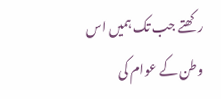رکھتے جب تک ہمیں اس وطن کے عوام کی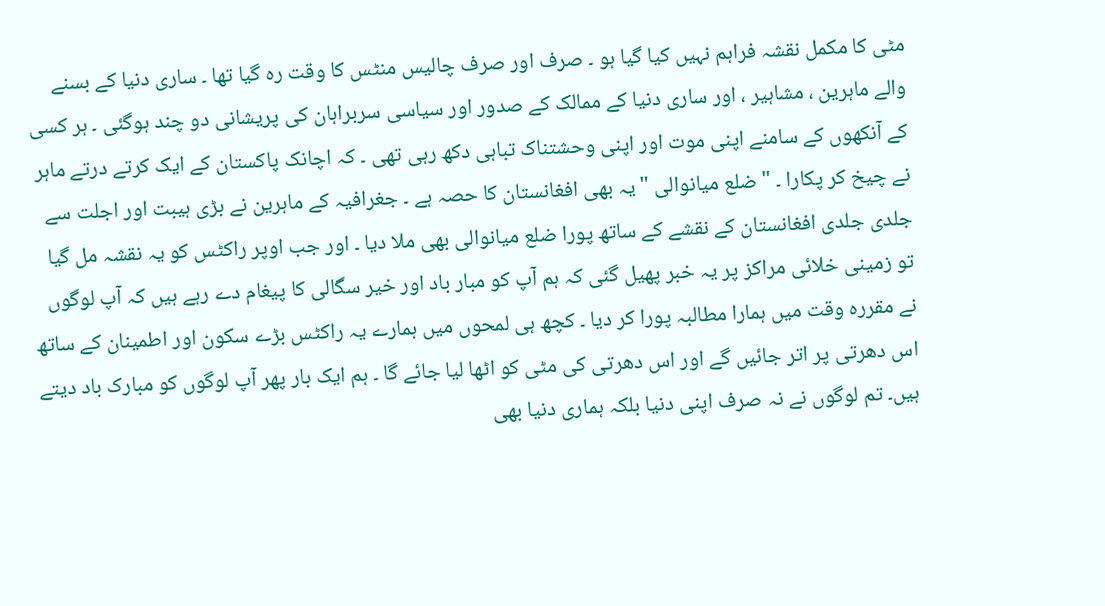مٹی کا مکمل نقشہ فراہم نہیں کیا گیا ہو ۔ صرف اور صرف چالیس منٹس کا وقت رہ گیا تھا ۔ ساری دنیا کے بسنے والے ماہرین ، مشاہیر ، اور ساری دنیا کے ممالک کے صدور اور سیاسی سربراہان کی پریشانی دو چند ہوگئی ۔ ہر کسی کے آنکھوں کے سامنے اپنی موت اور اپنی وحشتناک تباہی دکھ رہی تھی ۔ کہ اچانک پاکستان کے ایک کرتے درتے ماہر نے چیخ کر پکارا ۔ " ضلع میانوالی " یہ بھی افغانستان کا حصہ ہے ۔ جغرافیہ کے ماہرین نے بڑی ہیبت اور اجلت سے جلدی جلدی افغانستان کے نقشے کے ساتھ پورا ضلع میانوالی بھی ملا دیا ۔ اور جب اوپر راکٹس کو یہ نقشہ مل گیا تو زمینی خلائی مراکز پر یہ خبر پھیل گئی کہ ہم آپ کو مبار باد اور خیر سگالی کا پیغام دے رہے ہیں کہ آپ لوگوں نے مقررہ وقت میں ہمارا مطالبہ پورا کر دیا ۔ کچھ ہی لمحوں میں ہمارے یہ راکٹس بڑے سکون اور اطمینان کے ساتھ اس دھرتی پر اتر جائیں گے اور اس دھرتی کی مٹی کو اٹھا لیا جائے گا ۔ ہم ایک بار پھر آپ لوگوں کو مبارک باد دیتے ہیں۔ تم لوگوں نے نہ صرف اپنی دنیا بلکہ ہماری دنیا بھی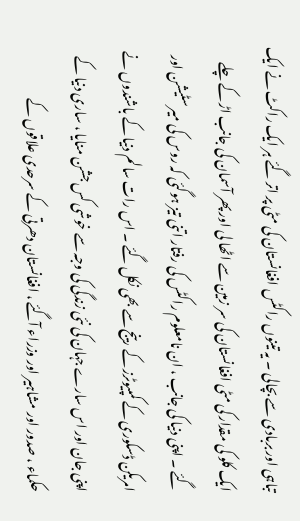تباہی اور بربادی سے بچالی ۔ یہ تینوں راکٹس افغانستان کی مٹی پر اتر گئے ہر ایک راکٹ نے ایک ایک کلو کی مقدار کی مٹی افغانستان کی سر زمین سے اٹھا لی اور پھر آسمان کی جانب اڑ کے چلے گئے ۔ اپنی دنیا کی جانب ، ان نامعلوم راکٹس کی رفتار اتنی تیز ہوگئی کہ روس کی میر سٹیشن اور امریکن ڈسکوری کے کمپیوٹرز کے رینج سے بھی نکل گئے ۔ اس رات سالم دنیا کے باشندوں نے اپنی جان اور اس سارے جہان کی نئی زندگی کی وجہ سے خوشی کس جشن منایا ، ساری دنیا کے حکماء ، صدور اور مشاہیر اور وزراء آگئے ، افغانستان دھرتی کے سرحدی علاقوں کے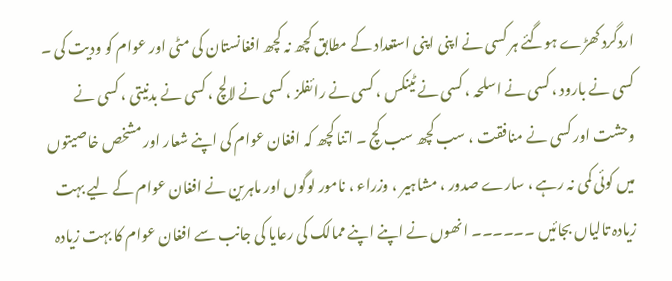اردگرد کھڑے ہوگئے ہر کسی نے اپنی اپنی استعداد کے مطابق کچھ نہ کچھ افغانستان کی مٹی اور عوام کو ودیت کی ۔ کسی نے بارود ، کسی نے اسلحہ ، کسی نے ٹینکس ، کسی نے رائفلز ، کسی نے لالچ ، کسی نے بدنیتی ، کسی نے وحشت اور کسی نے منافقت ، سب کچھ سب کچ ۔ اتنا کچھ کہ افغان عوام کی اپنے شعار اور مشخص خاصیتوں میں کوئی کمی نہ رہے ، سارے صدور ، مشاہیر ، وزراء ، نامور لوگوں اور ماہرین نے افغان عوام کے لیے بہت زیادہ تالیاں بجائیں ۔۔۔۔۔۔ انھوں نے اپنے اپنے ممالک کی رعایا کی جانب سے افغان عوام کا بہت زیادہ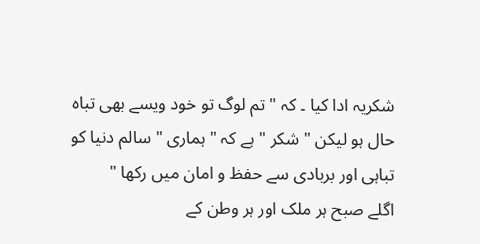شکریہ ادا کیا ۔ کہ " تم لوگ تو خود ویسے بھی تباہ حال ہو لیکن " شکر " ہے کہ " ہماری " سالم دنیا کو تباہی اور بربادی سے حفظ و امان میں رکھا "
اگلے صبح ہر ملک اور ہر وطن کے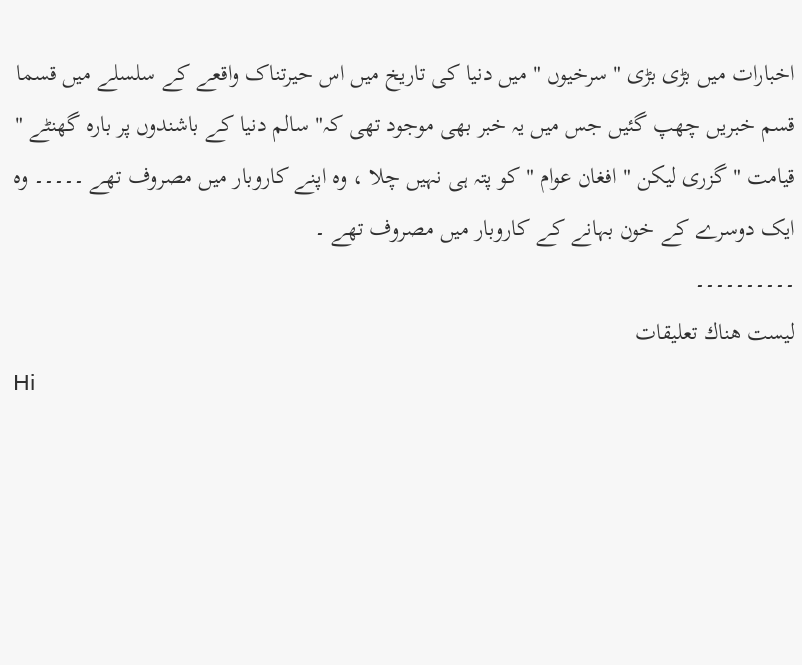اخبارات میں بڑی بڑی " سرخیوں " میں دنیا کی تاریخ میں اس حیرتناک واقعے کے سلسلے میں قسما قسم خبریں چھپ گئیں جس میں یہ خبر بھی موجود تھی کہ" سالم دنیا کے باشندوں پر بارہ گھنٹے " قیامت " گزری لیکن " افغان عوام " کو پتہ ہی نہیں چلا ، وہ اپنے کاروبار میں مصروف تھے ۔۔۔۔۔ وہ ایک دوسرے کے خون بہانے کے کاروبار میں مصروف تھے ۔
۔۔۔۔۔۔۔۔۔۔
ليست هناك تعليقات
Hi